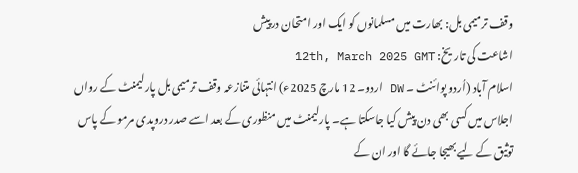وقف ترمیمی بل: بھارت میں مسلمانوں کو ایک اور امتحان درپیش
اشاعت کی تاریخ: 12th, March 2025 GMT
اسلام آباد (اُردو پوائنٹ ۔ DW اردو۔ 12 مارچ 2025ء) انتہائی متنازعہ وقف ترمیمی بل پارلیمنٹ کے رواں اجلاس میں کسی بھی دن پیش کیا جاسکتا ہے۔ پارلیمنٹ میں منظوری کے بعد اسے صدر دروپدی مرمو کے پاس توثیق کے لیے بھیجا جائے گا اور ان کے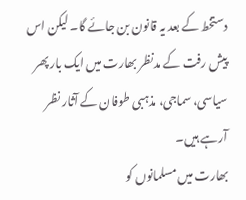دستخط کے بعد یہ قانون بن جائے گا۔ لیکن اس پیش رفت کے مدنظر بھارت میں ایک بار پھر سیاسی، سماجی، مذہبی طوفان کے آثار نظر آرہے ہیں۔
بھارت میں مسلمانوں کو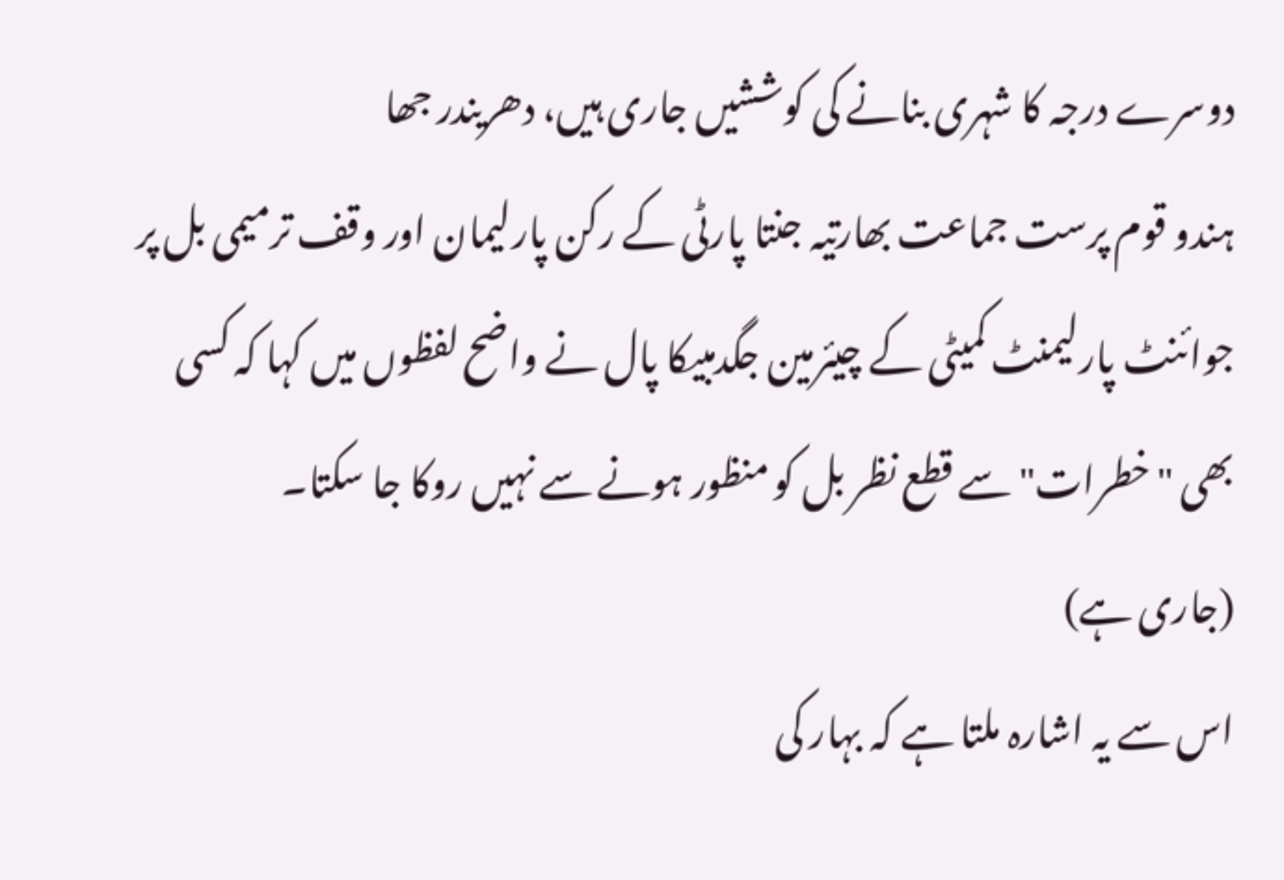دوسرے درجہ کا شہری بنانے کی کوششیں جاری ہیں، دھریندر جھا
ہندو قوم پرست جماعت بھارتیہ جنتا پارٹی کے رکن پارلیمان اور وقف ترمیمی بل پر جوائنٹ پارلیمنٹ کمیٹی کے چیئرمین جگدمبیکا پال نے واضح لفظوں میں کہا کہ کسی بھی "خطرات" سے قطع نظر بل کو منظور ہونے سے نہیں روکا جا سکتا۔
(جاری ہے)
اس سے یہ اشارہ ملتا ہے کہ بہار کی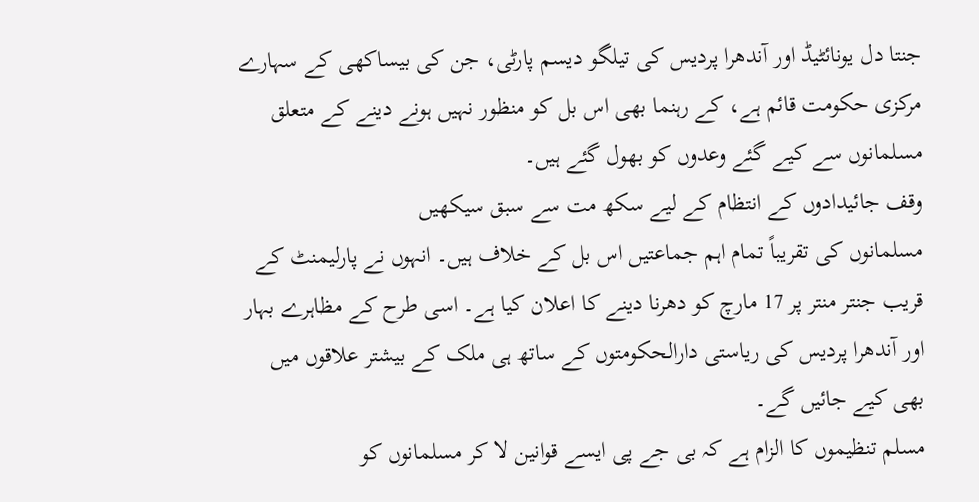جنتا دل یونائٹیڈ اور آندھرا پردیس کی تیلگو دیسم پارٹی، جن کی بیساکھی کے سہارے مرکزی حکومت قائم ہے، کے رہنما بھی اس بل کو منظور نہیں ہونے دینے کے متعلق مسلمانوں سے کیے گئے وعدوں کو بھول گئے ہیں۔
وقف جائیدادوں کے انتظام کے لیے سکھ مت سے سبق سیکھیں
مسلمانوں کی تقریباً تمام اہم جماعتیں اس بل کے خلاف ہیں۔ انہوں نے پارلیمنٹ کے قریب جنتر منتر پر 17 مارچ کو دھرنا دینے کا اعلان کیا ہے۔ اسی طرح کے مظاہرے بہار اور آندھرا پردیس کی ریاستی دارالحکومتوں کے ساتھ ہی ملک کے بیشتر علاقوں میں بھی کیے جائیں گے۔
مسلم تنظیموں کا الزام ہے کہ بی جے پی ایسے قوانین لا کر مسلمانوں کو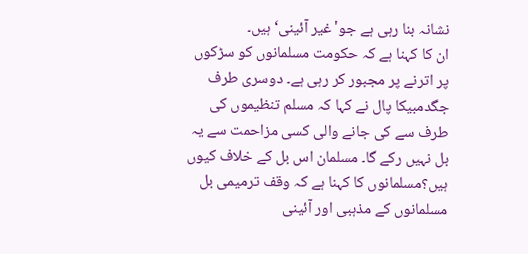نشانہ بنا رہی ہے جو'غیر آئینی‘ ہیں۔
ان کا کہنا ہے کہ حکومت مسلمانوں کو سڑکوں پر اترنے پر مجبور کر رہی ہے۔ دوسری طرف جگدمبیکا پال نے کہا کہ مسلم تنظیموں کی طرف سے کی جانے والی کسی مزاحمت سے یہ بل نہیں رکے گا۔ مسلمان اس بل کے خلاف کیوں ہیں؟مسلمانوں کا کہنا ہے کہ وقف ترمیمی بل مسلمانوں کے مذہبی اور آئینی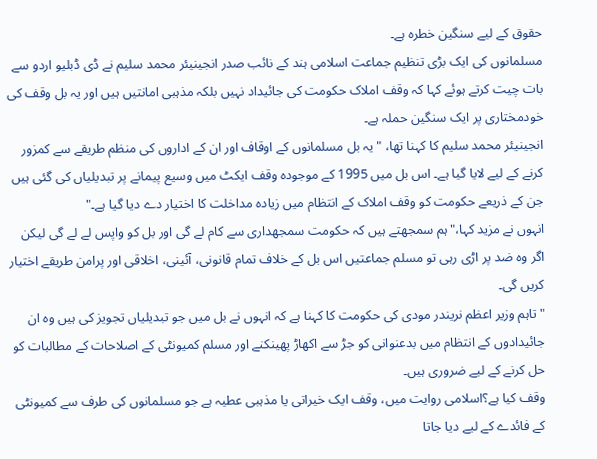حقوق کے لیے سنگین خطرہ ہے۔
مسلمانوں کی ایک بڑی تنظیم جماعت اسلامی ہند کے نائب صدر انجینیئر محمد سلیم نے ڈی ڈبلیو اردو سے بات چیت کرتے ہوئے کہا کہ وقف املاک حکومت کی جائیداد نہیں بلکہ مذہبی امانتیں ہیں اور یہ بل وقف کی خودمختاری پر ایک سنگین حملہ ہے۔
انجینیئر محمد سلیم کا کہنا تھا، "یہ بل مسلمانوں کے اوقاف اور ان کے اداروں کی منظم طریقے سے کمزور کرنے کے لیے لایا گیا ہے۔ اس بل میں 1995 کے موجودہ وقف ایکٹ میں وسیع پیمانے پر تبدیلیاں کی گئی ہیں جن کے ذریعے حکومت کو وقف املاک کے انتظام میں زیادہ مداخلت کا اختیار دے دیا گیا ہے۔"
انہوں نے مزید کہا،"ہم سمجھتے ہیں کہ حکومت سمجھداری سے کام لے گی اور بل کو واپس لے لے گی لیکن اگر وہ ضد پر اڑی رہی تو مسلم جماعتیں اس بل کے خلاف تمام قانونی، آئینی، اخلاقی اور پرامن طریقے اختیار کریں گی۔
"تاہم وزیر اعظم نریندر مودی کی حکومت کا کہنا ہے کہ انہوں نے بل میں جو تبدیلیاں تجویز کی ہیں وہ ان جائیدادوں کے انتظام میں بدعنوانی کو جڑ سے اکھاڑ پھینکنے اور مسلم کمیونٹی کے اصلاحات کے مطالبات کو حل کرنے کے لیے ضروری ہیں۔
وقف کیا ہے؟اسلامی روایت میں، وقف ایک خیراتی یا مذہبی عطیہ ہے جو مسلمانوں کی طرف سے کمیونٹی کے فائدے کے لیے دیا جاتا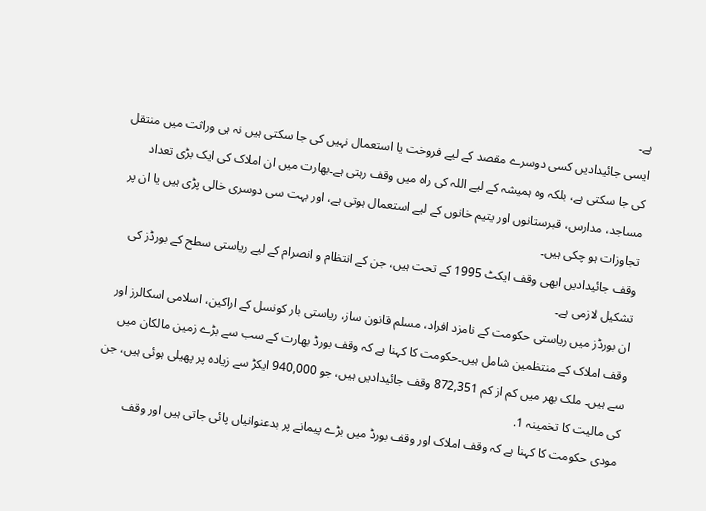ہے۔
ایسی جائیدادیں کسی دوسرے مقصد کے لیے فروخت یا استعمال نہیں کی جا سکتی ہیں نہ ہی وراثت میں منتقل کی جا سکتی ہے، بلکہ وہ ہمیشہ کے لیے اللہ کی راہ میں وقف رہتی ہے۔بھارت میں ان املاک کی ایک بڑی تعداد مساجد، مدارس، قبرستانوں اور یتیم خانوں کے لیے استعمال ہوتی ہے، اور بہت سی دوسری خالی پڑی ہیں یا ان پر تجاوزات ہو چکی ہیں۔
وقف جائیدادیں ابھی وقف ایکٹ 1995 کے تحت ہیں، جن کے انتظام و انصرام کے لیے ریاستی سطح کے بورڈز کی تشکیل لازمی ہے۔
ان بورڈز میں ریاستی حکومت کے نامزد افراد، مسلم قانون ساز، ریاستی بار کونسل کے اراکین، اسلامی اسکالرز اور وقف املاک کے منتظمین شامل ہیں۔حکومت کا کہنا ہے کہ وقف بورڈ بھارت کے سب سے بڑے زمین مالکان میں سے ہیں۔ ملک بھر میں کم از کم 872,351 وقف جائیدادیں ہیں، جو 940,000 ایکڑ سے زیادہ پر پھیلی ہوئی ہیں، جن کی مالیت کا تخمینہ 1.
مودی حکومت کا کہنا ہے کہ وقف املاک اور وقف بورڈ میں بڑے پیمانے پر بدعنوانیاں پائی جاتی ہیں اور وقف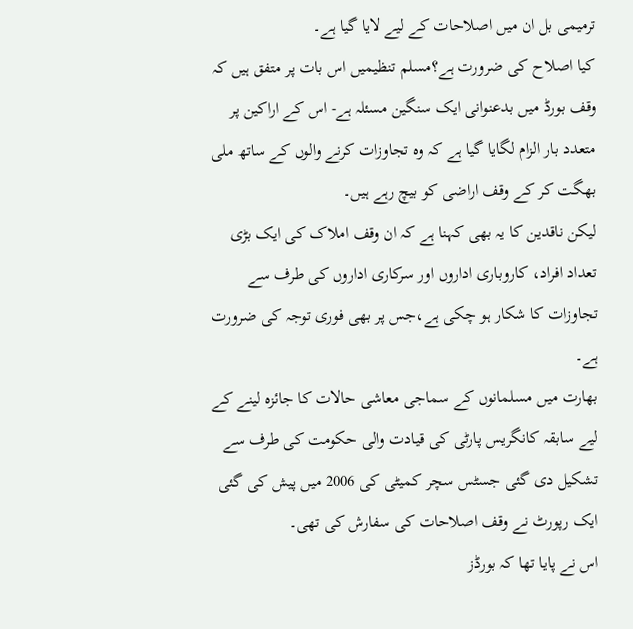ترمیمی بل ان میں اصلاحات کے لیے لایا گیا ہے۔
کیا اصلاح کی ضرورت ہے؟مسلم تنظیمیں اس بات پر متفق ہیں کہ وقف بورڈ میں بدعنوانی ایک سنگین مسئلہ ہے- اس کے اراکین پر متعدد بار الزام لگایا گیا ہے کہ وہ تجاوزات کرنے والوں کے ساتھ ملی بھگت کر کے وقف اراضی کو بیچ رہے ہیں۔
لیکن ناقدین کا یہ بھی کہنا ہے کہ ان وقف املاک کی ایک بڑی تعداد افراد، کاروباری اداروں اور سرکاری اداروں کی طرف سے تجاوزات کا شکار ہو چکی ہے،جس پر بھی فوری توجہ کی ضرورت ہے۔
بھارت میں مسلمانوں کے سماجی معاشی حالات کا جائزہ لینے کے لیے سابقہ کانگریس پارٹی کی قیادت والی حکومت کی طرف سے تشکیل دی گئی جسٹس سچر کمیٹی کی 2006 میں پیش کی گئی ایک رپورٹ نے وقف اصلاحات کی سفارش کی تھی۔
اس نے پایا تھا کہ بورڈز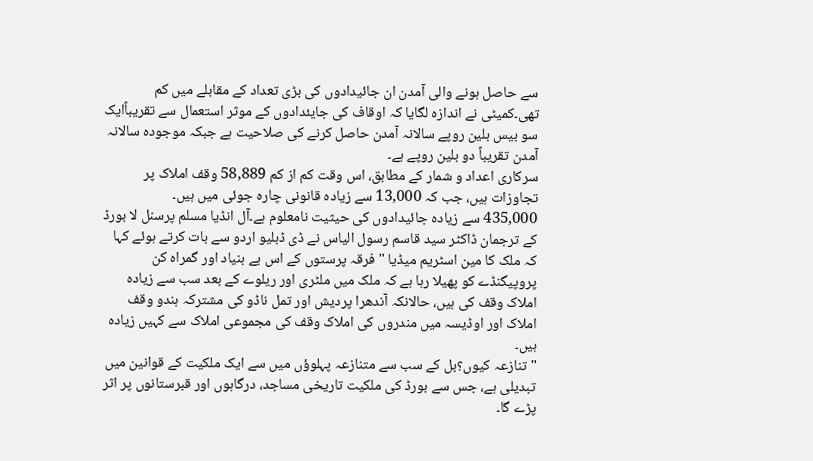سے حاصل ہونے والی آمدن ان جائیدادوں کی بڑی تعداد کے مقابلے میں کم تھی۔کمیٹی نے اندازہ لگایا کہ اوقاف کی جایئدادوں کے موثر استعمال سے تقریباًایک سو بیس بلین روپے سالانہ آمدن حاصل کرنے کی صلاحیت ہے جبکہ موجودہ سالانہ آمدن تقریباً دو بلین روپے ہے۔
سرکاری اعداد و شمار کے مطابق، اس وقت کم از کم 58,889 وقف املاک پر تجاوزات ہیں، جب کہ 13,000 سے زیادہ قانونی چارہ جوئی میں ہیں۔
435,000 سے زیادہ جائیدادوں کی حیثیت نامعلوم ہے۔آل انڈیا مسلم پرسنل لا بورڈ کے ترجمان ڈاکٹر سید قاسم رسول الیاس نے ڈی ڈبلیو اردو سے بات کرتے ہوئے کہا کہ ملک کا مین اسٹریم میڈیا "فرقہ پرستوں کے اس بے بنیاد اور گمراہ کن پروپیگنڈے کو پھیلا رہا ہے کہ ملک میں ملٹری اور ریلوے کے بعد سب سے زیادہ املاک وقف کی ہیں، حالانکہ آندھرا پردیش اور تمل ناڈو کی مشترکہ ہندو وقف املاک اور اوڈیسہ میں مندروں کی املاک وقف کی مجموعی املاک سے کہیں زیادہ ہیں۔
" تنازعہ کیوں؟بل کے سب سے متنازعہ پہلوؤں میں سے ایک ملکیت کے قوانین میں تبدیلی ہے، جس سے بورڈ کی ملکیت تاریخی مساجد، درگاہوں اور قبرستانوں پر اثر پڑے گا۔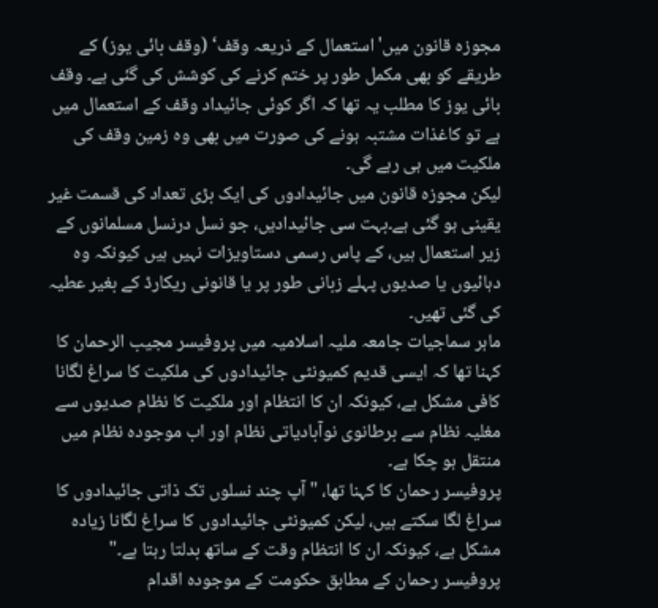مجوزہ قانون میں'استعمال کے ذریعہ وقف‘ (وقف بائی یوز) کے طریقے کو بھی مکمل طور پر ختم کرنے کی کوشش کی گئی ہے۔ وقف بائی یوز کا مطلب یہ تھا کہ اگر کوئی جائیداد وقف کے استعمال میں ہے تو کاغذات مشتبہ ہونے کی صورت میں بھی وہ زمین وقف کی ملکیت میں ہی رہے گی۔
لیکن مجوزہ قانون میں جائیدادوں کی ایک بڑی تعداد کی قسمت غیر یقینی ہو گئی ہے۔بہت سی جائیدادیں، جو نسل درنسل مسلمانوں کے زیر استعمال ہیں، کے پاس رسمی دستاویزات نہیں ہیں کیونکہ وہ دہائیوں یا صدیوں پہلے زبانی طور پر یا قانونی ریکارڈ کے بغیر عطیہ کی گئی تھیں۔
ماہر سماجیات جامعہ ملیہ اسلامیہ میں پروفیسر مجیب الرحمان کا کہنا تھا کہ ایسی قدیم کمیونٹی جائیدادوں کی ملکیت کا سراغ لگانا کافی مشکل ہے، کیونکہ ان کا انتظام اور ملکیت کا نظام صدیوں سے مغلیہ نظام سے برطانوی نوآبادیاتی نظام اور اب موجودہ نظام میں منتقل ہو چکا ہے۔
پروفیسر رحمان کا کہنا تھا، "آپ چند نسلوں تک ذاتی جائیدادوں کا سراغ لگا سکتے ہیں، لیکن کمیونٹی جائیدادوں کا سراغ لگانا زیادہ مشکل ہے، کیونکہ ان کا انتظام وقت کے ساتھ بدلتا رہتا ہے۔"
پروفیسر رحمان کے مطابق حکومت کے موجودہ اقدام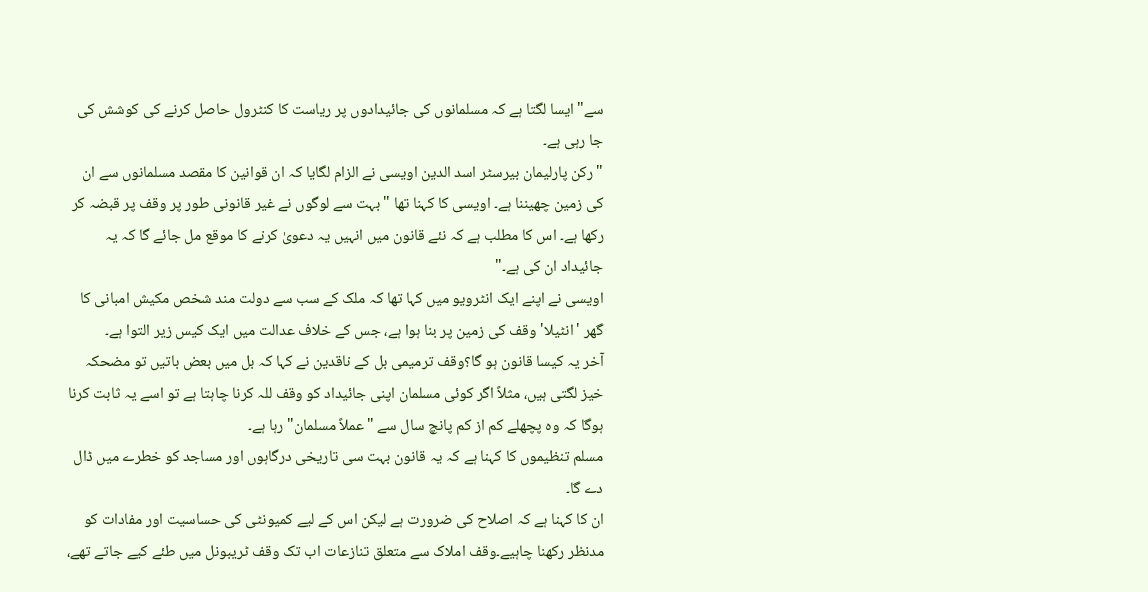سے"ایسا لگتا ہے کہ مسلمانوں کی جائیدادوں پر ریاست کا کنٹرول حاصل کرنے کی کوشش کی جا رہی ہے۔
"رکن پارلیمان بیرسٹر اسد الدین اویسی نے الزام لگایا کہ ان قوانین کا مقصد مسلمانوں سے ان کی زمین چھیننا ہے۔ اویسی کا کہنا تھا "بہت سے لوگوں نے غیر قانونی طور پر وقف پر قبضہ کر رکھا ہے۔ اس کا مطلب ہے کہ نئے قانون میں انہیں یہ دعویٰ کرنے کا موقع مل جائے گا کہ یہ جائیداد ان کی ہے۔"
اویسی نے اپنے ایک انٹرویو میں کہا تھا کہ ملک کے سب سے دولت مند شخص مکیش امبانی کا گھر 'انٹیلا' وقف کی زمین پر بنا ہوا ہے، جس کے خلاف عدالت میں ایک کیس زیر التوا ہے۔
آخر یہ کیسا قانون ہو گا؟وقف ترمیمی بل کے ناقدین نے کہا کہ بل میں بعض باتیں تو مضحکہ خیز لگتی ہیں، مثلاً اگر کوئی مسلمان اپنی جائیداد کو وقف للہ کرنا چاہتا ہے تو اسے یہ ثابت کرنا ہوگا کہ وہ پچھلے کم از کم پانچ سال سے "عملاً مسلمان" رہا ہے۔
مسلم تنظیموں کا کہنا ہے کہ یہ قانون بہت سی تاریخی درگاہوں اور مساجد کو خطرے میں ڈال دے گا۔
ان کا کہنا ہے کہ اصلاح کی ضرورت ہے لیکن اس کے لیے کمیونٹی کی حساسیت اور مفادات کو مدنظر رکھنا چاہیے۔وقف املاک سے متعلق تنازعات اب تک وقف ٹریبونل میں طئے کیے جاتے تھے،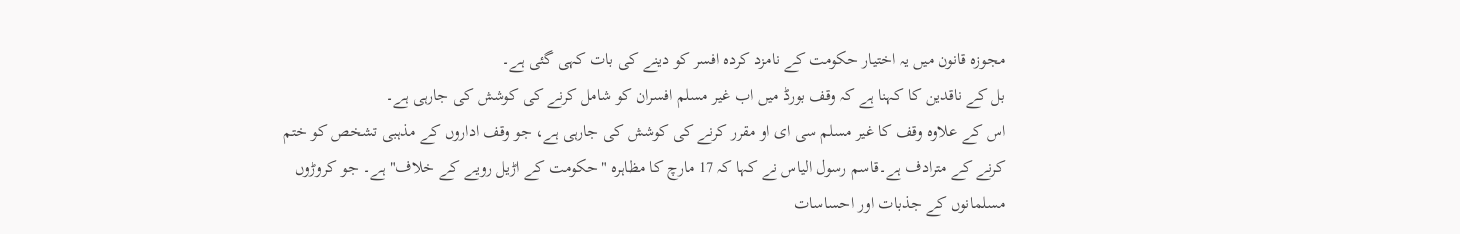مجوزہ قانون میں یہ اختیار حکومت کے نامزد کردہ افسر کو دینے کی بات کہی گئی ہے۔
بل کے ناقدین کا کہنا ہے کہ وقف بورڈ میں اب غیر مسلم افسران کو شامل کرنے کی کوشش کی جارہی ہے۔
اس کے علاوہ وقف کا غیر مسلم سی ای او مقرر کرنے کی کوشش کی جارہی ہے، جو وقف اداروں کے مذہبی تشخص کو ختم کرنے کے مترادف ہے۔قاسم رسول الیاس نے کہا کہ 17 مارچ کا مظاہرہ "حکومت کے اڑیل رویے کے خلاف" ہے۔ جو کروڑوں مسلمانوں کے جذبات اور احساسات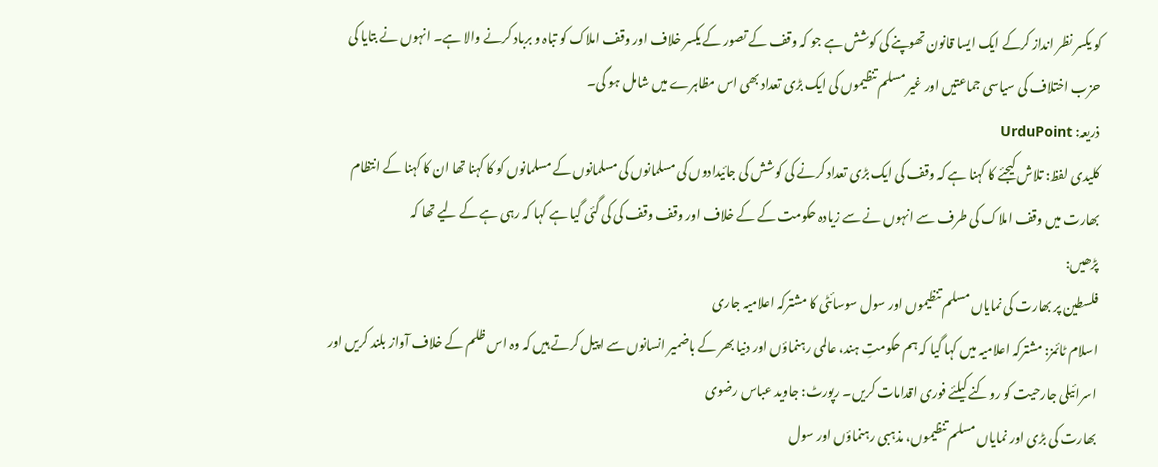کو یکسر نظر انداز کرکے ایک ایسا قانون تھوپنے کی کوشش ہے جو کہ وقف کے تصور کے یکسر خلاف اور وقف املاک کو تباہ و برباد کرنے والا ہے۔ انہوں نے بتایا کی حزب اختلاف کی سیاسی جماعتیں اور غیر مسلم تنظیموں کی ایک بڑی تعداد بھی اس مظاہرے میں شامل ہو گی۔
ذریعہ: UrduPoint
کلیدی لفظ: تلاش کیجئے کا کہنا ہے کہ وقف کی ایک بڑی تعداد کرنے کی کوشش کی جائیدادوں کی مسلمانوں کی مسلمانوں کے مسلمانوں کو کا کہنا تھا ان کا کہنا کے انتظام بھارت میں وقف املاک کی طرف سے انہوں نے سے زیادہ حکومت کے کے خلاف اور وقف وقف کی کی گئی گیا ہے کہا کہ رہی ہے کے لیے تھا کہ
پڑھیں:
فلسطین پر بھارت کی نمایاں مسلم تنظیموں اور سول سوسائٹی کا مشترکہ اعلامیہ جاری
اسلام ٹائمز: مشترکہ اعلامیہ میں کہا گیا کہ ہم حکومتِ ہند، عالمی رہنماؤں اور دنیا بھر کے باضمیر انسانوں سے اپیل کرتے ہیں کہ وہ اس ظلم کے خلاف آواز بلند کریں اور اسرائیلی جارحیت کو روکنے کیلئے فوری اقدامات کریں۔ رپورٹ: جاوید عباس رضوی
بھارت کی بڑی اور نمایاں مسلم تنظیموں، مذہبی رہنماؤں اور سول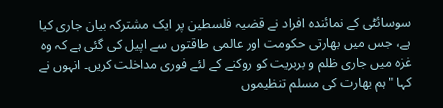سوسائٹی کے نمائندہ افراد نے قضیہ فلسطین پر ایک مشترکہ بیان جاری کیا ہے، جس میں بھارتی حکومت اور عالمی طاقتوں سے اپیل کی گئی ہے کہ وہ غزہ میں جاری ظلم و بربریت کو روکنے کے لئے فوری مداخلت کریں۔ انہوں نے کہا "ہم بھارت کی مسلم تنظیموں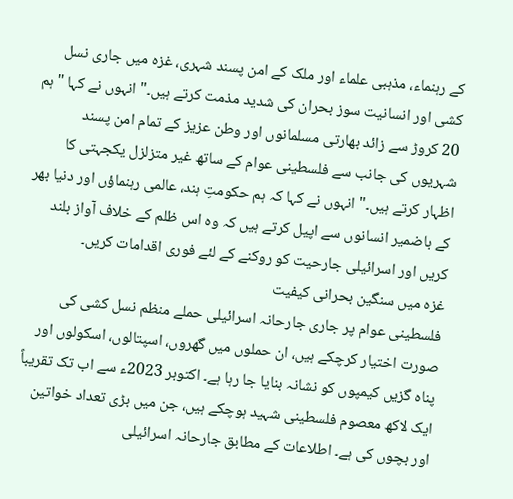کے رہنماء، مذہبی علماء اور ملک کے امن پسند شہری، غزہ میں جاری نسل کشی اور انسانیت سوز بحران کی شدید مذمت کرتے ہیں۔" انہوں نے کہا "ہم 20 کروڑ سے زائد بھارتی مسلمانوں اور وطن عزیز کے تمام امن پسند شہریوں کی جانب سے فلسطینی عوام کے ساتھ غیر متزلزل یکجہتی کا اظہار کرتے ہیں۔" انہوں نے کہا کہ ہم حکومتِ ہند، عالمی رہنماؤں اور دنیا بھر کے باضمیر انسانوں سے اپیل کرتے ہیں کہ وہ اس ظلم کے خلاف آواز بلند کریں اور اسرائیلی جارحیت کو روکنے کے لئے فوری اقدامات کریں۔
غزہ میں سنگین بحرانی کیفیت
فلسطینی عوام پر جاری جارحانہ اسرائیلی حملے منظم نسل کشی کی صورت اختیار کرچکے ہیں، ان حملوں میں گھروں، اسپتالوں، اسکولوں اور پناہ گزیں کیمپوں کو نشانہ بنایا جا رہا ہے۔ اکتوبر 2023ء سے اب تک تقریباً ایک لاکھ معصوم فلسطینی شہید ہوچکے ہیں، جن میں بڑی تعداد خواتین اور بچوں کی ہے۔ اطلاعات کے مطابق جارحانہ اسرائیلی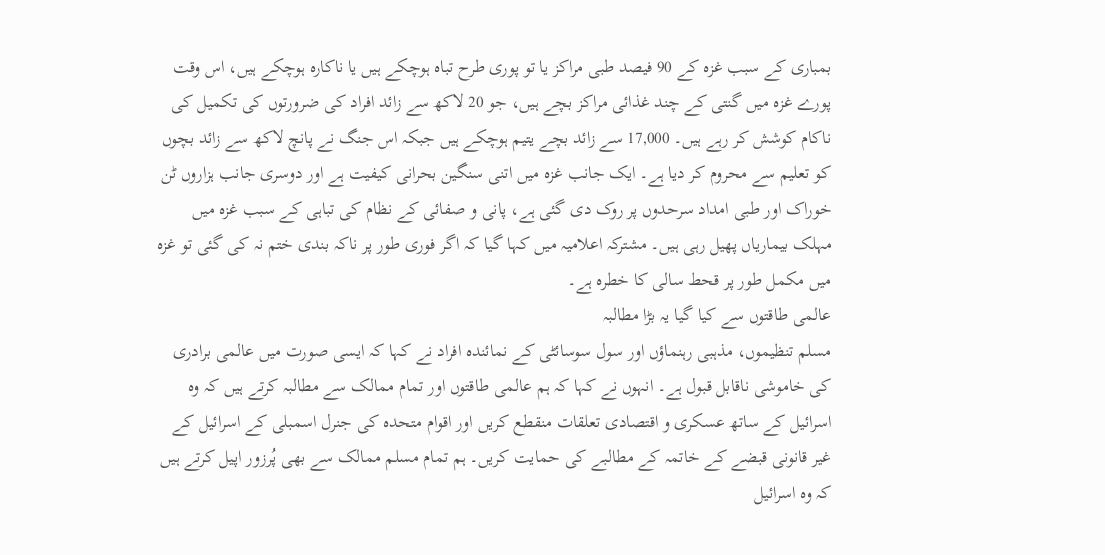بمباری کے سبب غزہ کے 90 فیصد طبی مراکز یا تو پوری طرح تباہ ہوچکے ہیں یا ناکارہ ہوچکے ہیں، اس وقت پورے غزہ میں گنتی کے چند غذائی مراکز بچے ہیں، جو 20 لاکھ سے زائد افراد کی ضرورتوں کی تکمیل کی ناکام کوشش کر رہے ہیں۔ 17,000 سے زائد بچے یتیم ہوچکے ہیں جبکہ اس جنگ نے پانچ لاکھ سے زائد بچوں کو تعلیم سے محروم کر دیا ہے۔ ایک جانب غزہ میں اتنی سنگین بحرانی کیفیت ہے اور دوسری جانب ہزاروں ٹن خوراک اور طبی امداد سرحدوں پر روک دی گئی ہے، پانی و صفائی کے نظام کی تباہی کے سبب غزہ میں مہلک بیماریاں پھیل رہی ہیں۔ مشترکہ اعلامیہ میں کہا گیا کہ اگر فوری طور پر ناکہ بندی ختم نہ کی گئی تو غزہ میں مکمل طور پر قحط سالی کا خطرہ ہے۔
عالمی طاقتوں سے کیا گیا یہ بڑا مطالبہ
مسلم تنظیموں، مذہبی رہنماؤں اور سول سوسائٹی کے نمائندہ افراد نے کہا کہ ایسی صورت میں عالمی برادری کی خاموشی ناقابل قبول ہے۔ انہوں نے کہا کہ ہم عالمی طاقتوں اور تمام ممالک سے مطالبہ کرتے ہیں کہ وہ اسرائیل کے ساتھ عسکری و اقتصادی تعلقات منقطع کریں اور اقوام متحدہ کی جنرل اسمبلی کے اسرائیل کے غیر قانونی قبضے کے خاتمہ کے مطالبے کی حمایت کریں۔ ہم تمام مسلم ممالک سے بھی پُرزور اپیل کرتے ہیں کہ وہ اسرائیل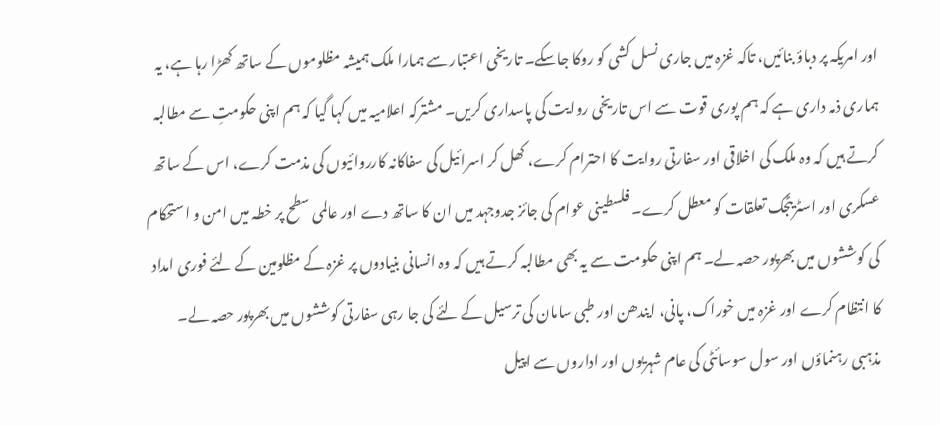اور امریکہ پر دباؤ بنائیں، تاکہ غزہ میں جاری نسل کشی کو روکا جاسکے۔ تاریخی اعتبار سے ہمارا ملک ہمیشہ مظلوموں کے ساتھ کھڑا رہا ہے، یہ ہماری ذمہ داری ہے کہ ہم پوری قوت سے اس تاریخی روایت کی پاسداری کریں۔ مشترکہ اعلامیہ میں کہا گیا کہ ہم اپنی حکومتِ سے مطالبہ کرتے ہیں کہ وہ ملک کی اخلاقی اور سفارتی روایت کا احترام کرے، کھل کر اسرائیل کی سفاکانہ کارروائیوں کی مذمت کرے، اس کے ساتھ عسکری اور اسٹریٹجک تعلقات کو معطل کرے۔ فلسطینی عوام کی جائز جدوجہد میں ان کا ساتھ دے اور عالمی سطح پر خطہ میں امن و استحکام کی کوششوں میں بھرپور حصہ لے۔ ہم اپنی حکومت سے یہ بھی مطالبہ کرتے ہیں کہ وہ انسانی بنیادوں پر غزہ کے مظلومین کے لئے فوری امداد کا انتظام کرے اور غزہ میں خوراک، پانی، ایندھن اور طبی سامان کی ترسیل کے لئے کی جا رہی سفارتی کوششوں میں بھرپور حصہ لے۔
مذہبی رہنماؤں اور سول سوسائٹی کی عام شہریوں اور اداروں سے اپیل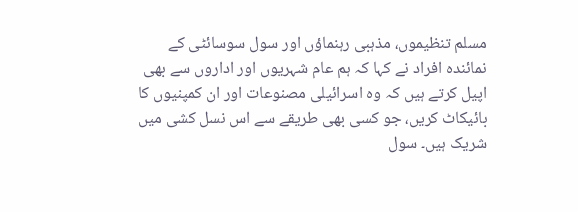مسلم تنظیموں، مذہبی رہنماؤں اور سول سوسائٹی کے نمائندہ افراد نے کہا کہ ہم عام شہریوں اور اداروں سے بھی اپیل کرتے ہیں کہ وہ اسرائیلی مصنوعات اور ان کمپنیوں کا بائیکاٹ کریں، جو کسی بھی طریقے سے اس نسل کشی میں شریک ہیں۔ سول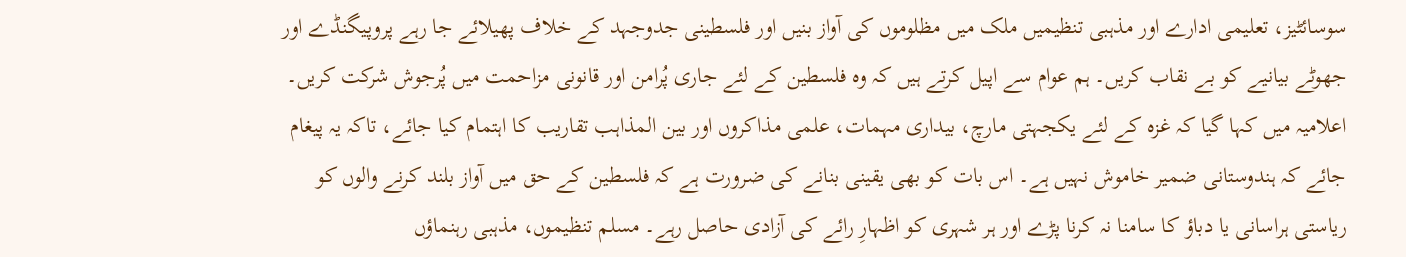سوسائٹیز، تعلیمی ادارے اور مذہبی تنظیمیں ملک میں مظلوموں کی آواز بنیں اور فلسطینی جدوجہد کے خلاف پھیلائے جا رہے پروپیگنڈے اور جھوٹے بیانیے کو بے نقاب کریں۔ ہم عوام سے اپیل کرتے ہیں کہ وہ فلسطین کے لئے جاری پُرامن اور قانونی مزاحمت میں پُرجوش شرکت کریں۔ اعلامیہ میں کہا گیا کہ غزہ کے لئے یکجہتی مارچ، بیداری مہمات، علمی مذاکروں اور بین المذاہب تقاریب کا اہتمام کیا جائے، تاکہ یہ پیغام جائے کہ ہندوستانی ضمیر خاموش نہیں ہے۔ اس بات کو بھی یقینی بنانے کی ضرورت ہے کہ فلسطین کے حق میں آواز بلند کرنے والوں کو ریاستی ہراسانی یا دباؤ کا سامنا نہ کرنا پڑے اور ہر شہری کو اظہارِ رائے کی آزادی حاصل رہے۔ مسلم تنظیموں، مذہبی رہنماؤں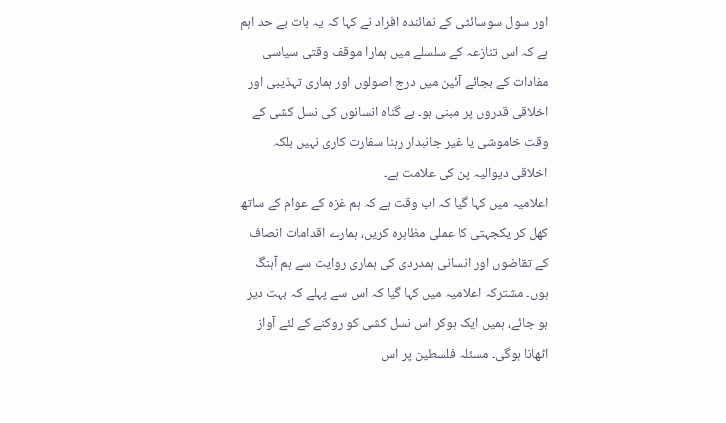اور سول سوسائٹی کے نمائندہ افراد نے کہا کہ یہ بات بے حد اہم ہے کہ اس تنازعہ کے سلسلے میں ہمارا موقف وقتی سیاسی مفادات کے بجائے آئین میں درج اصولوں اور ہماری تہذیبی اور اخلاقی قدروں پر مبنی ہو۔ بے گناہ انسانوں کی نسل کشی کے وقت خاموشی یا غیر جانبدار رہنا سفارت کاری نہیں بلکہ اخلاقی دیوالیہ پن کی علامت ہے۔
اعلامیہ میں کہا گیا کہ اب وقت ہے کہ ہم غزہ کے عوام کے ساتھ کھل کر یکجہتی کا عملی مظاہرہ کریں، ہمارے اقدامات انصاف کے تقاضوں اور انسانی ہمدردی کی ہماری روایت سے ہم آہنگ ہوں۔ مشترکہ اعلامیہ میں کہا گیا کہ اس سے پہلے کہ بہت دیر ہو جائے، ہمیں ایک ہوکر اس نسل کشی کو روکنے کے لئے آواز اٹھانا ہوگی۔ مسئلہ فلسطین پر اس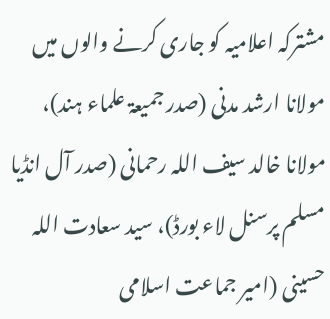مشترکہ اعلامیہ کو جاری کرنے والوں میں مولانا ارشد مدنی (صدر جمیعۃ علماء ہند)، مولانا خالد سیف اللہ رحمانی (صدر آل انڈیا مسلم پرسنل لاء بورڈ)، سید سعادت اللہ حسینی (امیر جماعت اسلامی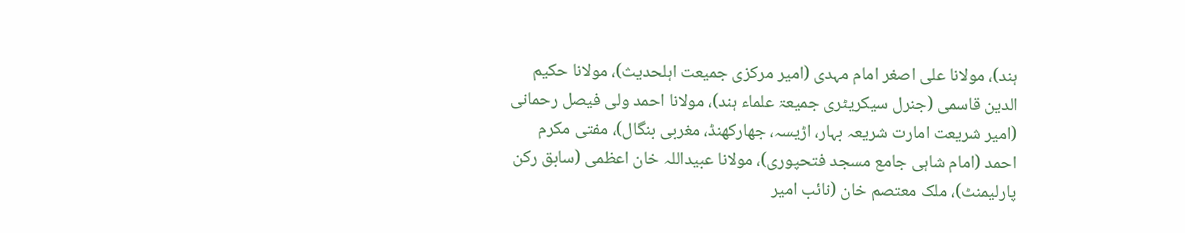ہند)، مولانا علی اصغر امام مہدی (امیر مرکزی جمیعت اہلحدیث)، مولانا حکیم الدین قاسمی (جنرل سیکریٹری جمیعۃ علماء ہند)، مولانا احمد ولی فیصل رحمانی (امیر شریعت امارت شریعہ بہار، اڑیسہ، جھارکھنڈ، مغربی بنگال)، مفتی مکرم احمد (امام شاہی جامع مسجد فتحپوری)، مولانا عبیداللہ خان اعظمی (سابق رکن پارلیمنٹ)، ملک معتصم خان (نائب امیر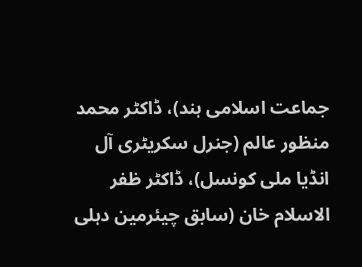جماعت اسلامی ہند)، ڈاکٹر محمد منظور عالم (جنرل سکریٹری آل انڈیا ملی کونسل)، ڈاکٹر ظفر الاسلام خان (سابق چیئرمین دہلی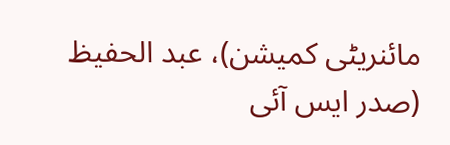مائنریٹی کمیشن)، عبد الحفیظ (صدر ایس آئی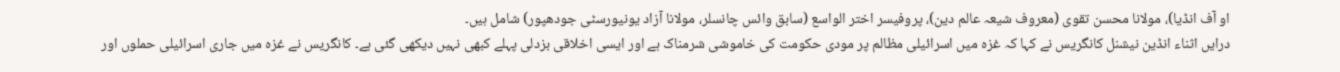او آف انڈیا)، مولانا محسن تقوی (معروف شیعہ عالم دین)، پروفیسر اختر الواسع (سابق وائس چانسلر، مولانا آزاد یونیورسٹی جودھپور) شامل ہیں۔
درایں اثناء انڈین نیشنل کانگریس نے کہا کہ غزہ میں اسرائیلی مظالم پر مودی حکومت کی خاموشی شرمناک ہے اور ایسی اخلاقی بزدلی پہلے کبھی نہیں دیکھی گئی ہے۔ کانگریس نے غزہ میں جاری اسرائیلی حملوں اور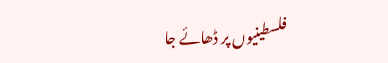فلسطینیوں پر ڈھائے جا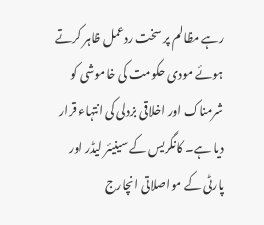رہے مظالم پر سخت ردعمل ظاہر کرتے ہوئے مودی حکومت کی خاموشی کو شرمناک اور اخلاقی بزدلی کی انتہاء قرار دیا ہے۔ کانگریس کے سینیئر لیڈر اور پارٹی کے مواصلاتی انچارج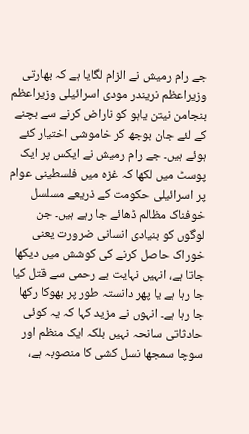جے رام رمیش نے الزام لگایا ہے کہ بھارتی وزیراعظم نریندر مودی اسرائیلی وزیراعظم بنجامن نیتن یاہو کو ناراض کرنے سے بچنے کے لئے جان بوجھ کر خاموشی اختیار کئے ہوئے ہیں۔ جے رام رمیش نے ایکس پر ایک پوسٹ میں لکھا کہ غزہ میں فلسطینی عوام پر اسرائیلی حکومت کے ذریعے مسلسل خوفناک مظالم ڈھائے جا رہے ہیں۔ جن لوگوں کو بنیادی انسانی ضرورت یعنی خوراک حاصل کرنے کی کوشش میں دیکھا جاتا ہے، انہیں نہایت بے رحمی سے قتل کیا جا رہا ہے یا پھر دانستہ طور پر بھوکا رکھا جا رہا ہے۔ انہوں نے مزید کہا کہ یہ کوئی حادثاتی سانحہ نہیں بلکہ ایک منظم اور سوچا سمجھا نسل کشی کا منصوبہ ہے،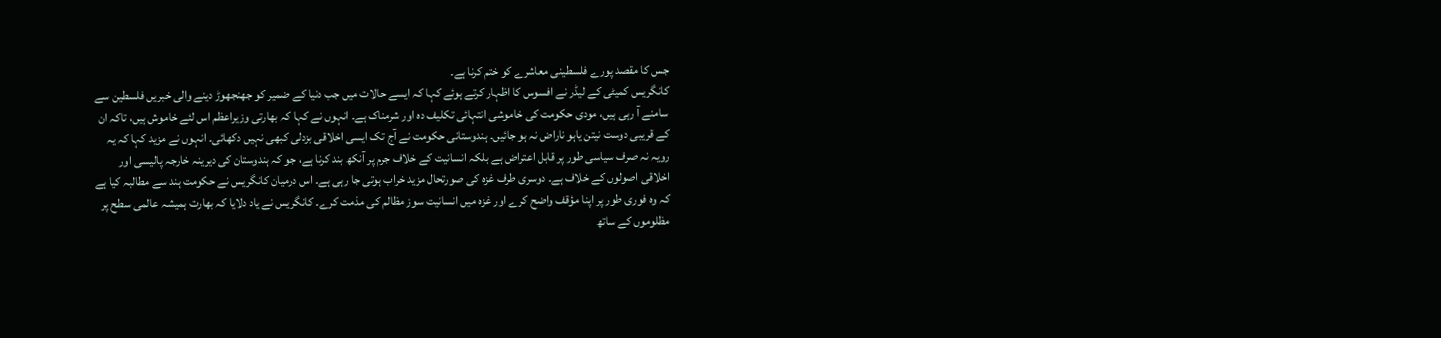جس کا مقصد پورے فلسطینی معاشرے کو ختم کرنا ہے۔
کانگریس کمیٹی کے لیڈر نے افسوس کا اظہار کرتے ہوئے کہا کہ ایسے حالات میں جب دنیا کے ضمیر کو جھنجھوڑ دینے والی خبریں فلسطین سے سامنے آ رہی ہیں، مودی حکومت کی خاموشی انتہائی تکلیف دہ اور شرمناک ہے۔ انہوں نے کہا کہ بھارتی وزیراعظم اس لئے خاموش ہیں، تاکہ ان کے قریبی دوست نیتن یاہو ناراض نہ ہو جائیں۔ ہندوستانی حکومت نے آج تک ایسی اخلاقی بزدلی کبھی نہیں دکھائی۔ انہوں نے مزید کہا کہ یہ رویہ نہ صرف سیاسی طور پر قابل اعتراض ہے بلکہ انسانیت کے خلاف جرم پر آنکھ بند کرنا ہے، جو کہ ہندوستان کی دیرینہ خارجہ پالیسی اور اخلاقی اصولوں کے خلاف ہے۔ دوسری طرف غزہ کی صورتحال مزید خراب ہوتی جا رہی ہے۔ اس درمیان کانگریس نے حکومت ہند سے مطالبہ کیا ہے کہ وہ فوری طور پر اپنا مؤقف واضح کرے اور غزہ میں انسانیت سوز مظالم کی مذمت کرے۔ کانگریس نے یاد دلایا کہ بھارت ہمیشہ عالمی سطح پر مظلوموں کے ساتھ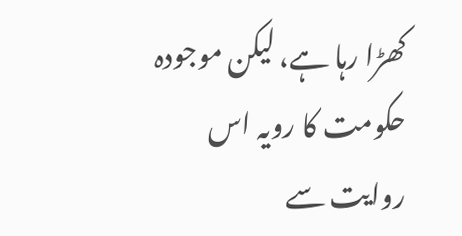کھڑا رہا ہے، لیکن موجودہ حکومت کا رویہ اس روایت سے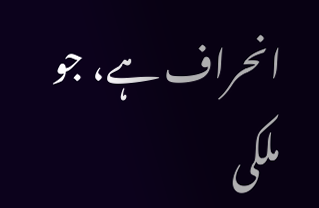انحراف ہے، جو ملکی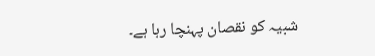شبیہ کو نقصان پہنچا رہا ہے۔